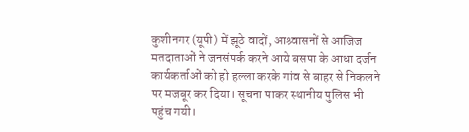कुशीनगर (यूपी) में झूठे वादों, आश्र्वासनों से आजिज मतदाताओं ने जनसंपर्क करने आये बसपा के आधा दर्जन कार्यकर्ताओं को हो हल्ला करके गांव से बाहर से निकलने पर मजबूर कर दिया। सूचना पाकर स्थानीय पुलिस भी पहुंच गयी।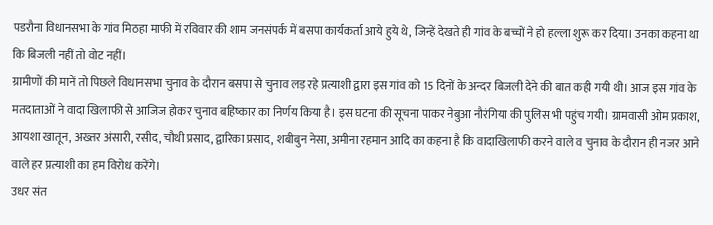पडरौना विधानसभा के गांव मिठहा माफी में रविवार की शाम जनसंपर्क में बसपा कार्यकर्ता आये हुये थे, जिन्हें देखते ही गांव के बच्चों ने हो हल्ला शुरू कर दिया। उनका कहना था कि बिजली नहीं तो वोट नहीं।
ग्रामीणों की मानें तो पिछले विधानसभा चुनाव के दौरान बसपा से चुनाव लड़ रहे प्रत्याशी द्वारा इस गांव को 15 दिनों के अन्दर बिजली देने की बात कही गयी थी। आज इस गांव के मतदाताओं ने वादा खिलाफी से आजिज होकर चुनाव बहिष्कार का निर्णय किया है। इस घटना की सूचना पाकर नेबुआ नौरंगिया की पुलिस भी पहुंच गयी। ग्रामवासी ओम प्रकाश, आयशा खातून, अख्तर अंसारी, रसीद, चौथी प्रसाद, द्वारिका प्रसाद, शबीबुन नेसा, अमीना रहमान आदि का कहना है कि वादाखिलाफी करने वाले व चुनाव के दौरान ही नजर आने वाले हर प्रत्याशी का हम विरोध करेंगे।
उधर संत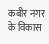कबीर नगर के विकास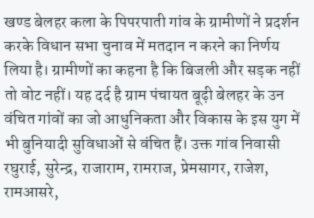खण्ड बेलहर कला के पिपरपाती गांव के ग्रामीणों ने प्रदर्शन करके विधान सभा चुनाव में मतदान न करने का निर्णय लिया है। ग्रामीणों का कहना है कि बिजली और सड़क नहीं तो वोट नहीं। यह दर्द है ग्राम पंचायत बूढ़ी बेलहर के उन वंचित गांवों का जो आधुनिकता और विकास के इस युग में भी बुनियादी सुविधाओं से वंचित हैं। उक्त गांव निवासी रघुराई, सुरेन्द्र, राजाराम, रामराज, प्रेमसागर, राजेश, रामआसरे,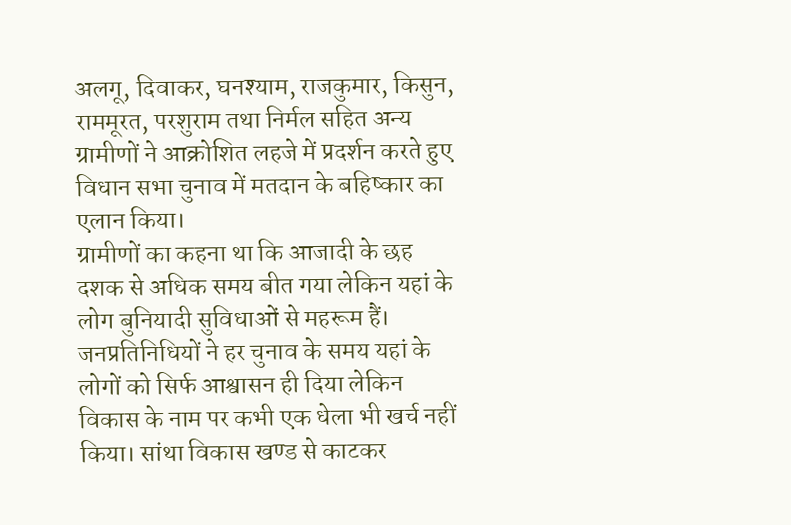अलगू, दिवाकर, घनश्याम, राजकुमार, किसुन, राममूरत, परशुराम तथा निर्मल सहित अन्य ग्रामीणों ने आक्रोशित लहजे में प्रदर्शन करते हुए विधान सभा चुनाव में मतदान के बहिष्कार का एलान किया।
ग्रामीणों का कहना था कि आजादी के छह दशक से अधिक समय बीत गया लेकिन यहां के लोग बुनियादी सुविधाओं से महरूम हैं। जनप्रतिनिधियों ने हर चुनाव के समय यहां के लोगों को सिर्फ आश्वासन ही दिया लेकिन विकास के नाम पर कभी एक धेला भी खर्च नहीं किया। सांथा विकास खण्ड से काटकर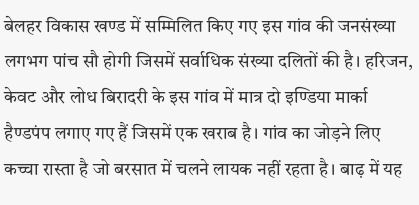बेलहर विकास खण्ड में सम्मिलित किए गए इस गांव की जनसंख्या लगभग पांच सौ होगी जिसमें सर्वाधिक संख्या दलितों की है। हरिजन, केवट और लोध बिरादरी के इस गांव में मात्र दो इण्डिया मार्का हैण्डपंप लगाए गए हैं जिसमें एक खराब है। गांव का जोड़ने लिए कच्चा रास्ता है जो बरसात में चलने लायक नहीं रहता है। बाढ़ में यह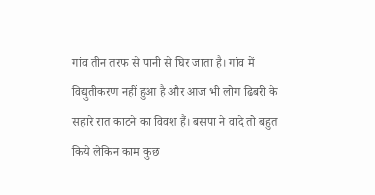गांव तीन तरफ से पानी से घिर जाता है। गांव में विद्युतीकरण नहीं हुआ है और आज भी लोग ढिबरी के सहारे रात काटने का विवश हैं। बसपा ने वादे तो बहुत किये लेकिन काम कुछ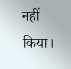नहीं किया।